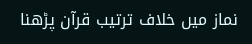نماز میں خلاف ترتیب قرآن پڑھنا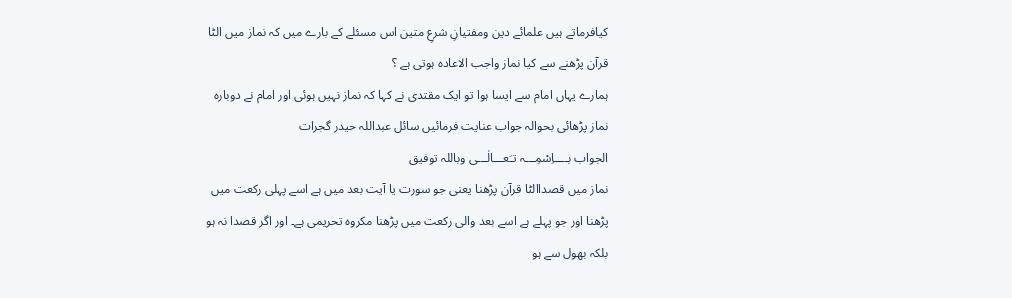کیافرماتے ہیں علمائے دین ومفتیانِ شرعِ متین اس مسئلے کے بارے میں کہ نماز میں الٹا قرآن پڑھنے سے کیا نماز واجب الاعادہ ہوتی ہے ؟
ہمارے یہاں امام سے ایسا ہوا تو ایک مقتدی نے کہا کہ نماز نہیں ہوئی اور امام نے دوبارہ نماز پڑھائی بحوالہ جواب عنایت فرمائیں سائل عبداللہ حیدر گجرات
الجواب بــــاِسْمِـــہ تـَعـــالٰـــی وباللہ توفیق
نماز میں قصداالٹا قرآن پڑھنا یعنی جو سورت یا آیت بعد میں ہے اسے پہلی رکعت میں پڑھنا اور جو پہلے ہے اسے بعد والی رکعت میں پڑھنا مکروہ تحریمی ہے۔ اور اگر قصدا نہ ہو بلکہ بھول سے ہو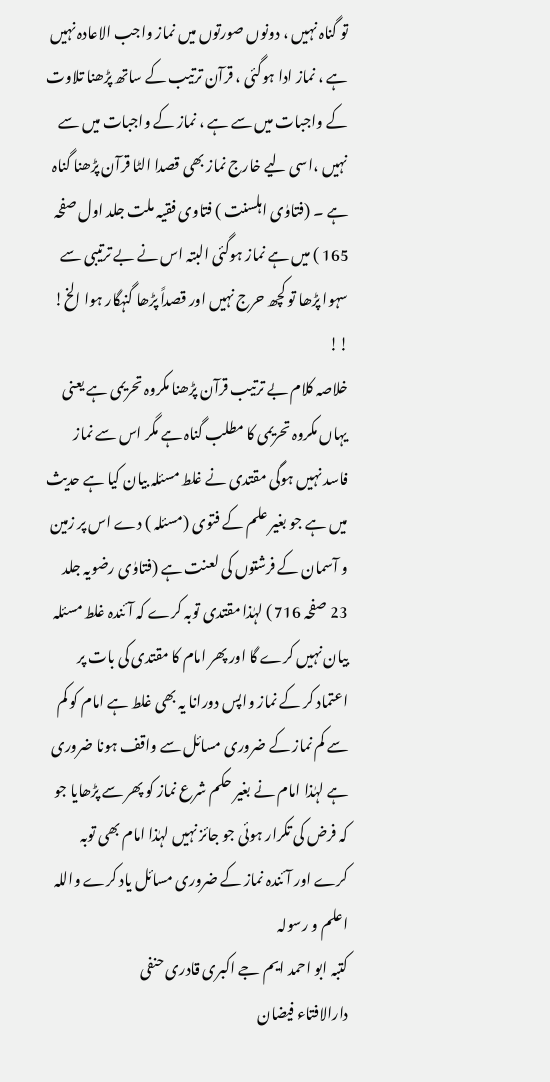تو گناہ نہیں ، دونوں صورتوں میں نماز واجب الاعادہ نہیں ہے ، نماز ادا ہوگئی ، قرآن ترتیب کے ساتھ پڑھنا تلاوت کے واجبات میں سے ہے ، نماز کے واجبات میں سے نہیں ،اسی لیے خارج نماز بھی قصدا الٹا قرآن پڑھنا گناہ ہے ۔ (فتاوٰی اہلسنت ) فتاوی فقیہ ملت جلد اول صفحہ 165 ) میں ہے نماز ہوگئی البتہ اس نے بے ترتیبی سے سہوا پڑھا تو کچھ حرج نہیں اور قصداً پڑھا گنہگار ہوا الخ! !!
خلاصہ کلام بے ترتیب قرآن پڑھنا مکروہ تحریمی ہے یعنی یہاں مکروہ تحریمی کا مطلب گناہ ہے مگر اس سے نماز فاسد نہیں ہوگی مقتدی نے غلط مسئلہ بیان کیا ہے حدیث میں ہے جو بغیر علم کے فتوی (مسئلہ ) دے اس پر زمین و آسمان کے فرشتوں کی لعنت ہے (فتاوٰی رضویہ جلد 23 صفحہ 716 ) لہٰذا مقتدی توبہ کرے کہ آئندہ غلط مسئلہ بیان نہیں کرے گا اور پھر امام کا مقتدی کی بات پر اعتماد کر کے نماز واپس دورانا یہ بھی غلط ہے امام کو کم سے کم نماز کے ضروری مسائل سے واقف ہونا ضروری ہے لہٰذا امام نے بغیر حکم شرع نماز کو پھر سے پڑھایا جو کہ فرض کی تکرار ہوئی جو جائز نہیں لہٰذا امام بھی توبہ کرے اور آئندہ نماز کے ضروری مسائل یاد کرے واللہ اعلم و رسولہ
کتبہ ابو احمد ایم جے اکبری قادری حنفی
دارالافتاء فیضان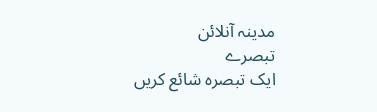مدینہ آنلائن
تبصرے
ایک تبصرہ شائع کریں